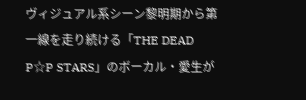ヴィジュアル系シーン黎明期から第一線を走り続ける「THE DEAD P☆P STARS」のボーカル・愛生が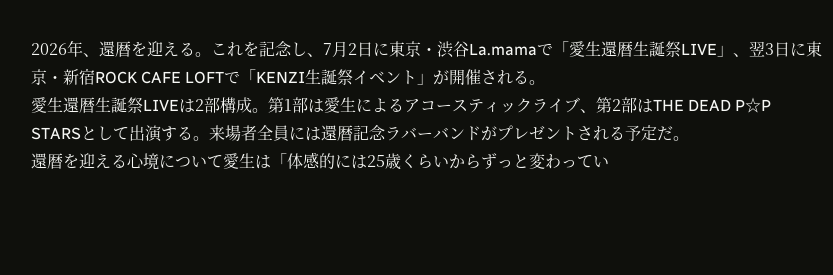2026年、還暦を迎える。これを記念し、7月2日に東京・渋谷La.mamaで「愛生還暦生誕祭LIVE」、翌3日に東京・新宿ROCK CAFE LOFTで「KENZI生誕祭イベント」が開催される。
愛生還暦生誕祭LIVEは2部構成。第1部は愛生によるアコースティックライブ、第2部はTHE DEAD P☆P STARSとして出演する。来場者全員には還暦記念ラバーバンドがプレゼントされる予定だ。
還暦を迎える心境について愛生は「体感的には25歳くらいからずっと変わってい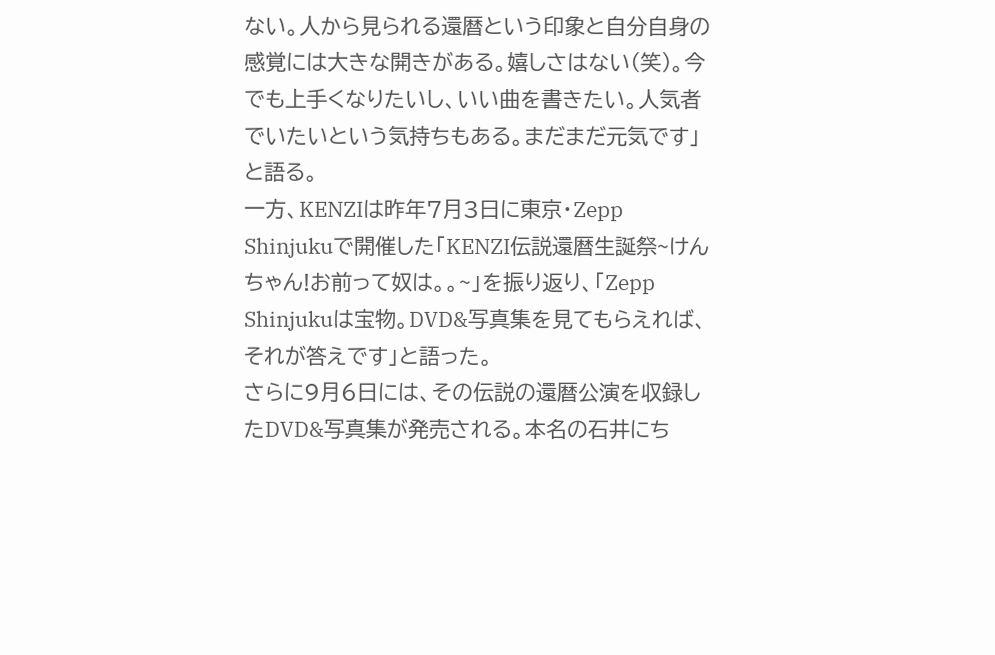ない。人から見られる還暦という印象と自分自身の感覚には大きな開きがある。嬉しさはない(笑)。今でも上手くなりたいし、いい曲を書きたい。人気者でいたいという気持ちもある。まだまだ元気です」と語る。
一方、KENZIは昨年7月3日に東京・Zepp Shinjukuで開催した「KENZI伝説還暦生誕祭~けんちゃん!お前って奴は。。~」を振り返り、「Zepp Shinjukuは宝物。DVD&写真集を見てもらえれば、それが答えです」と語った。
さらに9月6日には、その伝説の還暦公演を収録したDVD&写真集が発売される。本名の石井にち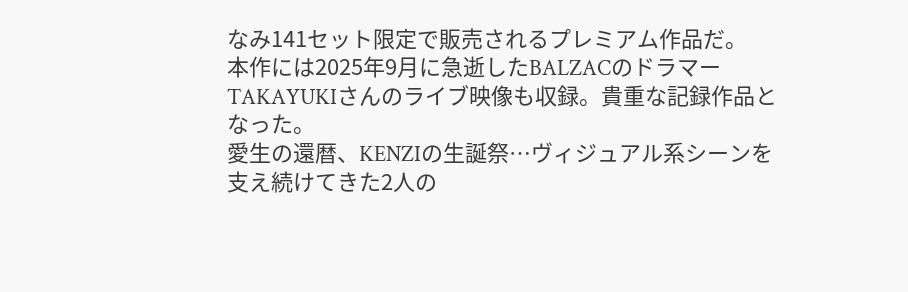なみ141セット限定で販売されるプレミアム作品だ。
本作には2025年9月に急逝したBALZACのドラマーTAKAYUKIさんのライブ映像も収録。貴重な記録作品となった。
愛生の還暦、KENZIの生誕祭…ヴィジュアル系シーンを支え続けてきた2人の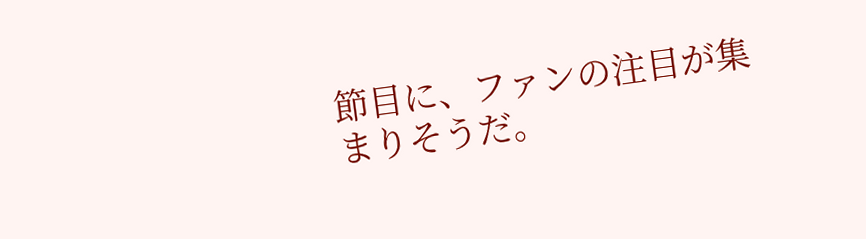節目に、ファンの注目が集まりそうだ。